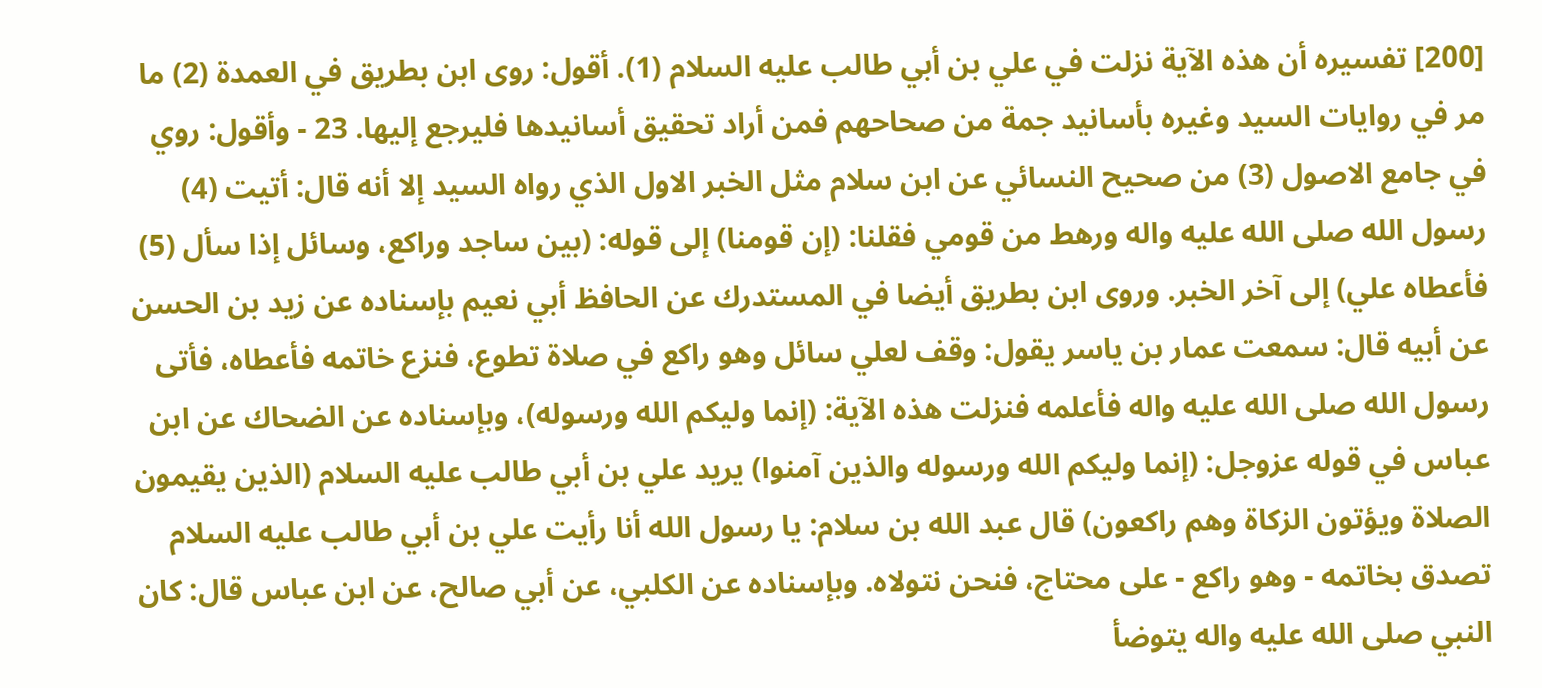[200] تفسيره أن هذه الآية نزلت في علي بن أبي طالب عليه السلام (1). أقول: روى ابن بطريق في العمدة (2) ما مر في روايات السيد وغيره بأسانيد جمة من صحاحهم فمن أراد تحقيق أسانيدها فليرجع إليها. 23 - وأقول: روي في جامع الاصول (3) من صحيح النسائي عن ابن سلام مثل الخبر الاول الذي رواه السيد إلا أنه قال: أتيت (4) رسول الله صلى الله عليه واله ورهط من قومي فقلنا: (إن قومنا) إلى قوله: (بين ساجد وراكع، وسائل إذا سأل (5) فأعطاه علي) إلى آخر الخبر. وروى ابن بطريق أيضا في المستدرك عن الحافظ أبي نعيم بإسناده عن زيد بن الحسن عن أبيه قال: سمعت عمار بن ياسر يقول: وقف لعلي سائل وهو راكع في صلاة تطوع، فنزع خاتمه فأعطاه، فأتى رسول الله صلى الله عليه واله فأعلمه فنزلت هذه الآية: (إنما وليكم الله ورسوله)، وبإسناده عن الضحاك عن ابن عباس في قوله عزوجل: (إنما وليكم الله ورسوله والذين آمنوا) يريد علي بن أبي طالب عليه السلام (الذين يقيمون الصلاة ويؤتون الزكاة وهم راكعون) قال عبد الله بن سلام: يا رسول الله أنا رأيت علي بن أبي طالب عليه السلام تصدق بخاتمه - وهو راكع - على محتاج، فنحن نتولاه. وبإسناده عن الكلبي، عن أبي صالح، عن ابن عباس قال: كان النبي صلى الله عليه واله يتوضأ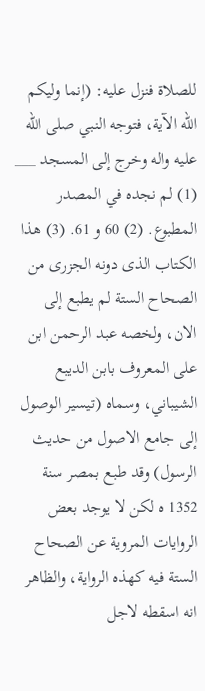للصلاة فنزل عليه: (إنما وليكم الله الآية، فتوجه النبي صلى الله عليه واله وخرج إلى المسجد ___ (1) لم نجده في المصدر المطبوع. (2) 60 و 61. (3) هذا الكتاب الذى دونه الجزرى من الصحاح الستة لم يطبع إلى الان، ولخصه عبد الرحمن ابن على المعروف بابن الديبع الشيباني، وسماه (تيسير الوصول إلى جامع الاصول من حديث الرسول) وقد طبع بمصر سنة 1352 ه لكن لا يوجد بعض الروايات المروية عن الصحاح الستة فيه كهذه الرواية، والظاهر انه اسقطه لاجل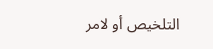التلخيص أو لامر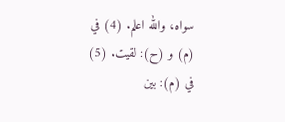سواه، والله اعلم. (4) في (م) و (ح): لقيت. (5) في (م): بين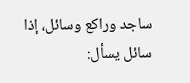ساجد وراكع وسائل، إذا سائل يسأل: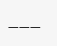___